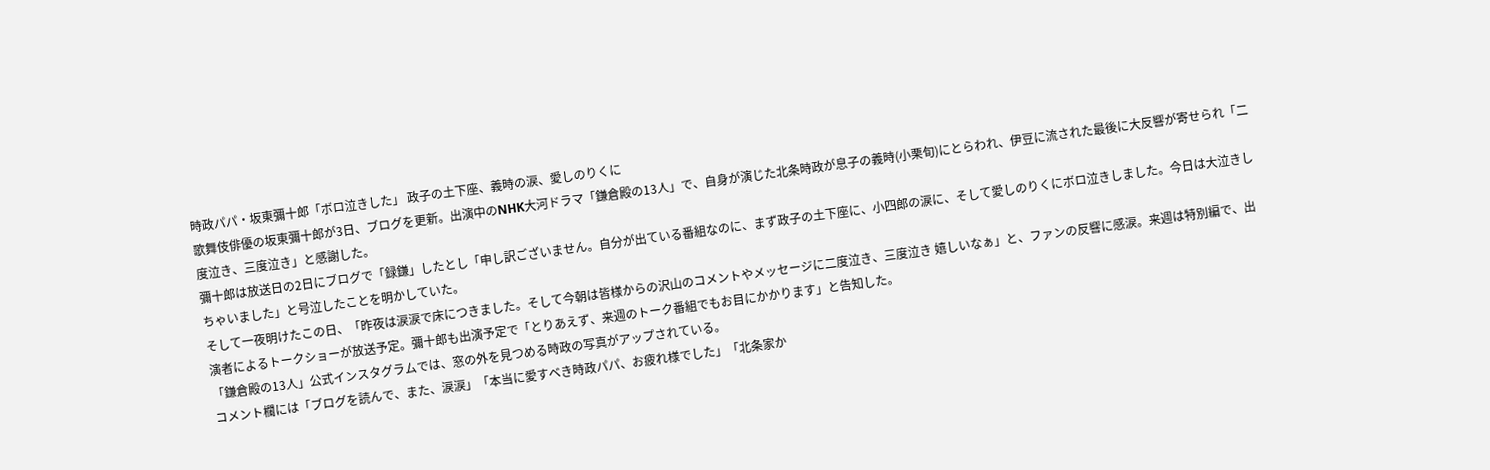時政パパ・坂東彌十郎「ボロ泣きした」 政子の土下座、義時の涙、愛しのりくに
歌舞伎俳優の坂東彌十郎が3日、ブログを更新。出演中のNHK大河ドラマ「鎌倉殿の13人」で、自身が演じた北条時政が息子の義時(小栗旬)にとらわれ、伊豆に流された最後に大反響が寄せられ「二度泣き、三度泣き」と感謝した。
彌十郎は放送日の2日にブログで「録鎌」したとし「申し訳ございません。自分が出ている番組なのに、まず政子の土下座に、小四郎の涙に、そして愛しのりくにボロ泣きしました。今日は大泣きしちゃいました」と号泣したことを明かしていた。
そして一夜明けたこの日、「昨夜は涙涙で床につきました。そして今朝は皆様からの沢山のコメントやメッセージに二度泣き、三度泣き 嬉しいなぁ」と、ファンの反響に感涙。来週は特別編で、出演者によるトークショーが放送予定。彌十郎も出演予定で「とりあえず、来週のトーク番組でもお目にかかります」と告知した。
「鎌倉殿の13人」公式インスタグラムでは、窓の外を見つめる時政の写真がアップされている。
コメント欄には「ブログを読んで、また、涙涙」「本当に愛すべき時政パパ、お疲れ様でした」「北条家か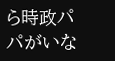ら時政パパがいな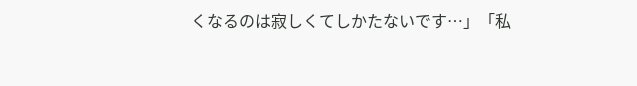くなるのは寂しくてしかたないです…」「私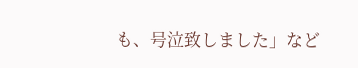も、号泣致しました」など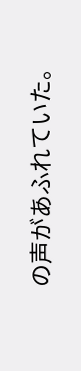の声があふれていた。